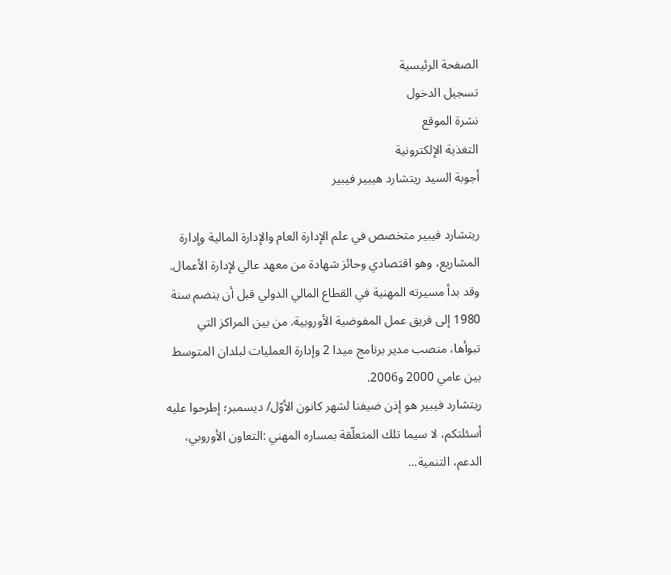الصفحة الرئيسية
تسجيل الدخول
نشرة الموقع
التغذية الإلكترونية
أجوبة السيد ريتشارد هيبير فيبير

ريتشارد فيبير متخصص في علم الإدارة العام والإدارة المالية وإدارة المشاريع، وهو اقتصادي وحائز شهادة من معهد عالي لإدارة الأعمال. وقد بدأ مسيرته المهنية في القطاع المالي الدولي قبل أن ينضم سنة 1980 إلى فريق عمل المفوضية الأوروبية. من بين المراكز التي تبوأها، منصب مدير برنامج ميدا 2 وإدارة العمليات لبلدان المتوسط بين عامي 2000 و2006.
ريتشارد فيبير هو إذن ضيفنا لشهر كانون الأوّل/ ديسمبر؛ إطرحوا عليه أسئلتكم، لا سيما تلك المتعلّقة بمساره المهني :التعاون الأوروبي، الدعم، التنمية...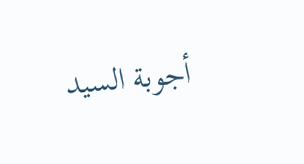أجوبة السيد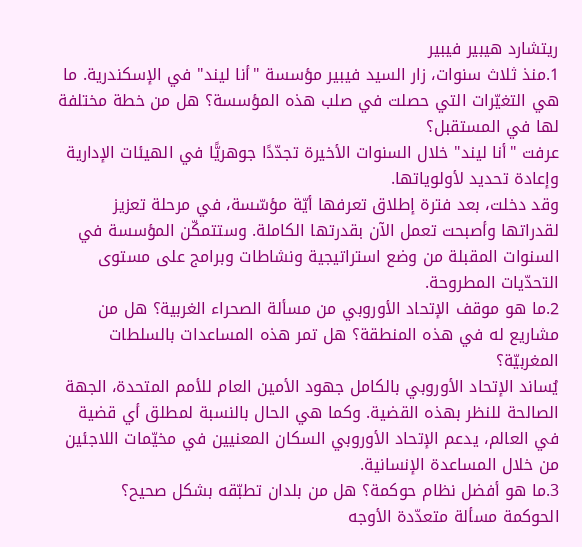ريتشارد هيبير فيبير
1.منذ ثلاث سنوات، زار السيد فيبير مؤسسة "أنا ليند" في الإسكندرية. ما هي التغيّرات التي حصلت في صلب هذه المؤسسة؟ هل من خطة مختلفة لها في المستقبل؟
عرفت "أنا ليند" خلال السنوات الأخيرة تجدّدًا جوهريًّا في الهيئات الإدارية وإعادة تحديد لأولوياتها.
وقد دخلت، بعد فترة إطلاق تعرفها أيّة مؤسّسة، في مرحلة تعزيز لقدراتها وأصبحت تعمل الآن بقدرتها الكاملة. وستتمكّن المؤسسة في السنوات المقبلة من وضع استراتيجية ونشاطات وبرامج على مستوى التحدّيات المطروحة.
2.ما هو موقف الإتحاد الأوروبي من مسألة الصحراء الغربية؟ هل من مشاريع له في هذه المنطقة؟ هل تمر هذه المساعدات بالسلطات المغربيّة؟
يُساند الإتحاد الأوروبي بالكامل جهود الأمين العام للأمم المتحدة، الجهة الصالحة للنظر بهذه القضية. وكما هي الحال بالنسبة لمطلق أي قضية في العالم، يدعم الإتحاد الأوروبي السكان المعنيين في مخيّمات اللاجئين من خلال المساعدة الإنسانية.
3.ما هو أفضل نظام حوكمة؟ هل من بلدان تطبّقه بشكل صحيح؟
الحوكمة مسألة متعدّدة الأوجه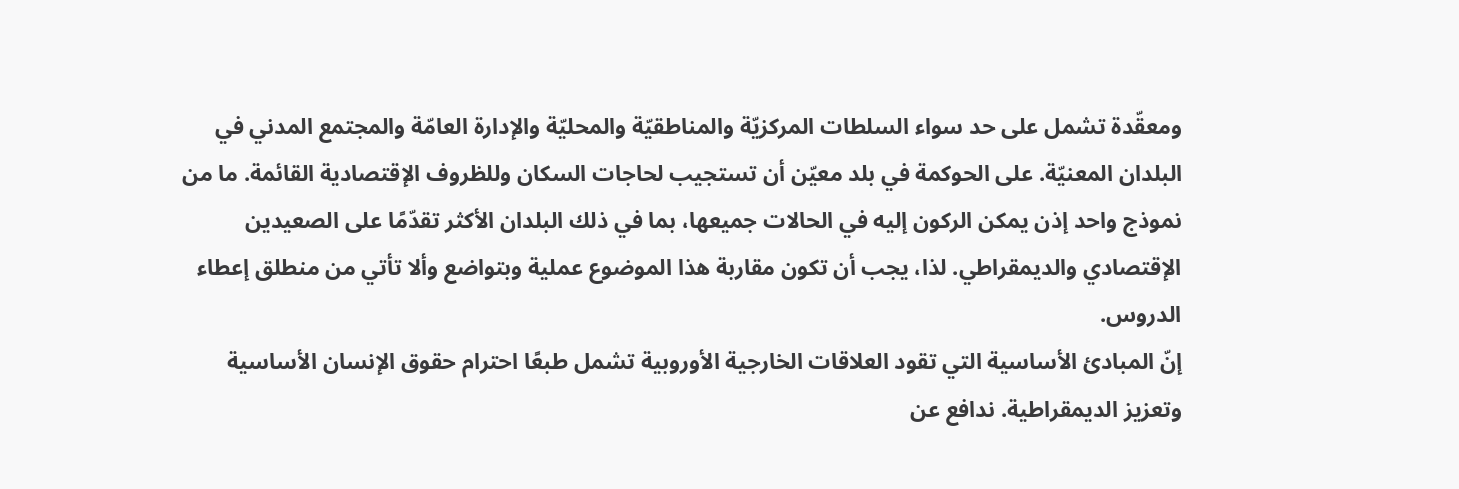ومعقّدة تشمل على حد سواء السلطات المركزيّة والمناطقيّة والمحليّة والإدارة العامّة والمجتمع المدني في البلدان المعنيّة. على الحوكمة في بلد معيّن أن تستجيب لحاجات السكان وللظروف الإقتصادية القائمة. ما من نموذج واحد إذن يمكن الركون إليه في الحالات جميعها، بما في ذلك البلدان الأكثر تقدّمًا على الصعيدين الإقتصادي والديمقراطي. لذا، يجب أن تكون مقاربة هذا الموضوع عملية وبتواضع وألا تأتي من منطلق إعطاء الدروس.
إنّ المبادئ الأساسية التي تقود العلاقات الخارجية الأوروبية تشمل طبعًا احترام حقوق الإنسان الأساسية وتعزيز الديمقراطية. ندافع عن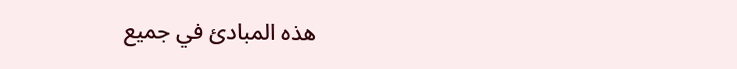هذه المبادئ في جميع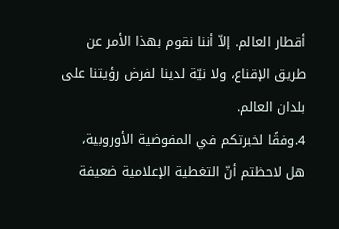أقطار العالم. إلاّ أننا نقوم بهذا الأمر عن طريق الإقناع، ولا نيّة لدينا لفرض رؤيتنا على بلدان العالم.
4.وفقًا لخبرتكم في المفوضية الأوروبية، هل لاحظتم أنّ التغطية الإعلامية ضعيفة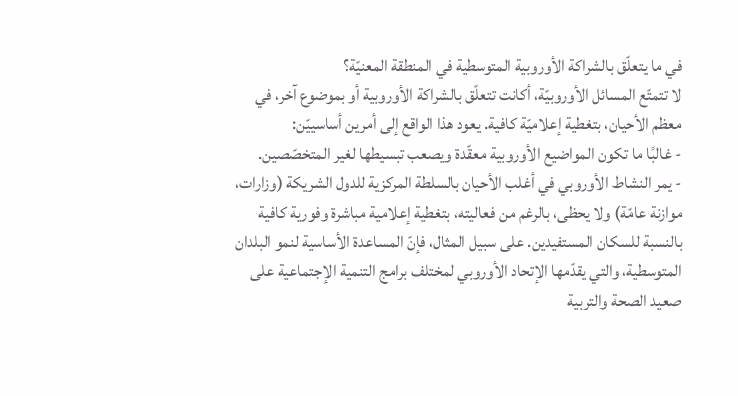في ما يتعلّق بالشراكة الأوروبية المتوسطية في المنطقة المعنيّة؟
لا تتمتّع المسائل الأوروبيّة، أكانت تتعلّق بالشراكة الأوروبية أو بموضوع آخر، في معظم الأحيان، بتغطية إعلاميّة كافية. يعود هذا الواقع إلى أمرين أساسييّن:
- غالبًا ما تكون المواضيع الأوروبية معقّدة ويصعب تبسيطها لغير المتخصّصين.
- يمر النشاط الأوروبي في أغلب الأحيان بالسلطة المركزية للدول الشريكة (وزارات، موازنة عامّة) ولا يحظى، بالرغم من فعاليته، بتغطية إعلامية مباشرة وفورية كافية بالنسبة للسكان المستفيدين. على سبيل المثال، فإنّ المساعدة الأساسية لنمو البلدان المتوسطية، والتي يقدّمها الإتحاد الأوروبي لمختلف برامج التنمية الإجتماعية على صعيد الصحة والتربية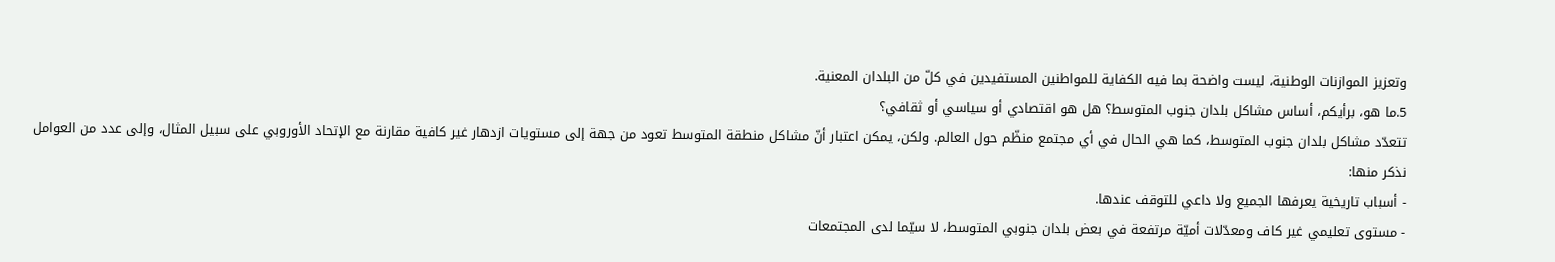وتعزيز الموازنات الوطنية، ليست واضحة بما فيه الكفاية للمواطنين المستفيدين في كلّ من البلدان المعنية.
5.ما هو، برأيكم، أساس مشاكل بلدان جنوب المتوسط؟ هل هو اقتصادي أو سياسي أو ثقافي؟
تتعدّد مشاكل بلدان جنوب المتوسط، كما هي الحال في أي مجتمع منظّم حول العالم. ولكن، يمكن اعتبار أنّ مشاكل منطقة المتوسط تعود من جهة إلى مستويات ازدهار غير كافية مقارنة مع الإتحاد الأوروبي على سبيل المثال، وإلى عدد من العوامل نذكر منها:
- أسباب تاريخية يعرفها الجميع ولا داعي للتوقف عندها.
- مستوى تعليمي غير كاف ومعدّلات أميّة مرتفعة في بعض بلدان جنوبي المتوسط، لا سيّما لدى المجتمعات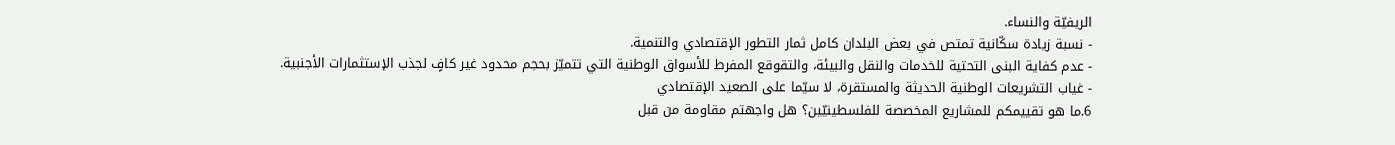الريفيّة والنساء.
- نسبة زيادة سكّانية تمتص في بعض البلدان كامل ثمار التطور الإقتصادي والتنمية.
- عدم كفاية البنى التحتية للخدمات والنقل والبيئة، والتقوقع المفرط للأسواق الوطنية التي تتميّز بحجم محدود غير كافٍ لجذب الإستثمارات الأجنبية.
- غياب التشريعات الوطنية الحديثة والمستقرة، لا سيّما على الصعيد الإقتصادي
6.ما هو تقييمكم للمشاريع المخصصة للفلسطينيّين؟ هل واجهتم مقاومة من قبل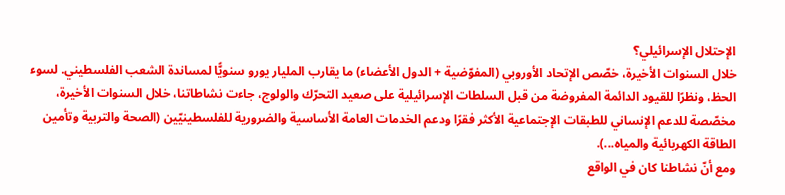الإحتلال الإسرائيلي؟
خلال السنوات الأخيرة، خصّص الإتحاد الأوروبي (المفوّضية + الدول الأعضاء) ما يقارب المليار يورو سنويًّا لمساندة الشعب الفلسطيني. لسوء الحظ، ونظرًا للقيود الدائمة المفروضة من قبل السلطات الإسرائيلية على صعيد التحرّك والولوج، جاءت نشاطاتنا، خلال السنوات الأخيرة، مخصّصة للدعم الإنساني للطبقات الإجتماعية الأكثر فقرًا ودعم الخدمات العامة الأساسية والضرورية للفلسطينيّين (الصحة والتربية وتأمين الطاقة الكهربائية والمياه...).
ومع أنّ نشاطنا كان في الواقع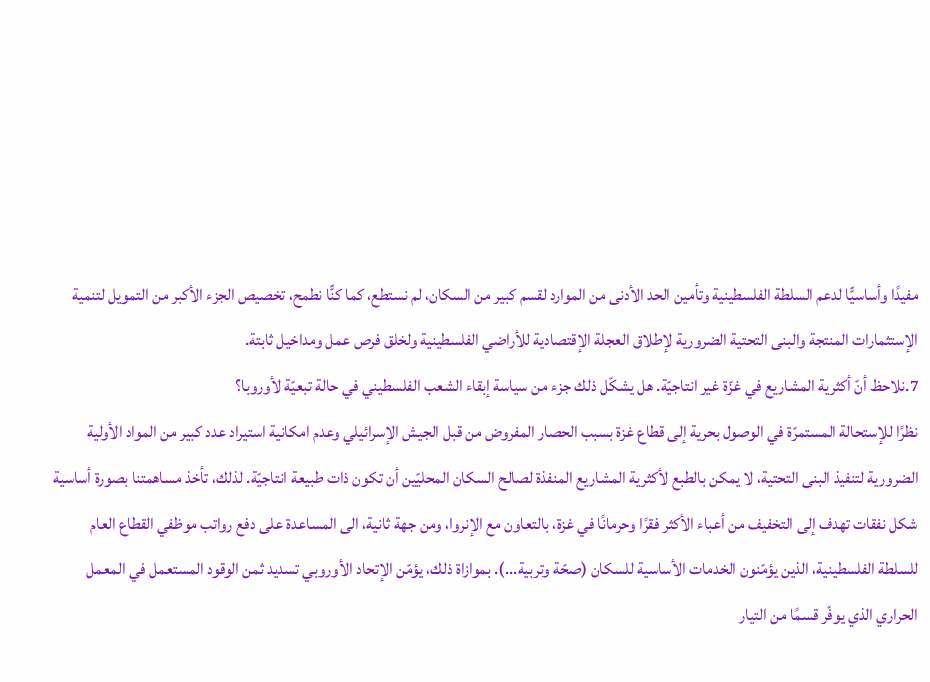مفيدًا وأساسيًّا لدعم السلطة الفلسطينية وتأمين الحد الأدنى من الموارد لقسم كبير من السكان، لم نستطع، كما كنًّا نطمح، تخصيص الجزء الأكبر من التمويل لتنمية الإستثمارات المنتجة والبنى التحتية الضرورية لإطلاق العجلة الإقتصادية للأراضي الفلسطينية ولخلق فرص عمل ومداخيل ثابتة.
7.نلاحظ أنّ أكثرية المشاريع في غزّة غير انتاجيّة. هل يشكّل ذلك جزء من سياسة إبقاء الشعب الفلسطيني في حالة تبعيّة لأوروبا؟
نظرًا للإستحالة المستمرّة في الوصول بحرية إلى قطاع غزة بسبب الحصار المفروض من قبل الجيش الإسرائيلي وعدم امكانية استيراد عدد كبير من المواد الأولية الضرورية لتنفيذ البنى التحتية، لا يمكن بالطبع لأكثرية المشاريع المنفذة لصالح السكان المحليّين أن تكون ذات طبيعة انتاجيّة. لذلك، تأخذ مساهمتنا بصورة أساسية شكل نفقات تهدف إلى التخفيف من أعباء الأكثر فقرًا وحرمانًا في غزة، بالتعاون مع الإنروا، ومن جهة ثانية، الى المساعدة على دفع رواتب موظفي القطاع العام للسلطة الفلسطينية، الذين يؤمّنون الخدمات الأساسية للسكان (صحّة وتربية...). بموازاة ذلك، يؤمّن الإتحاد الأوروبي تسديد ثمن الوقود المستعمل في المعمل الحراري الذي يوفّر قسمًا من التيار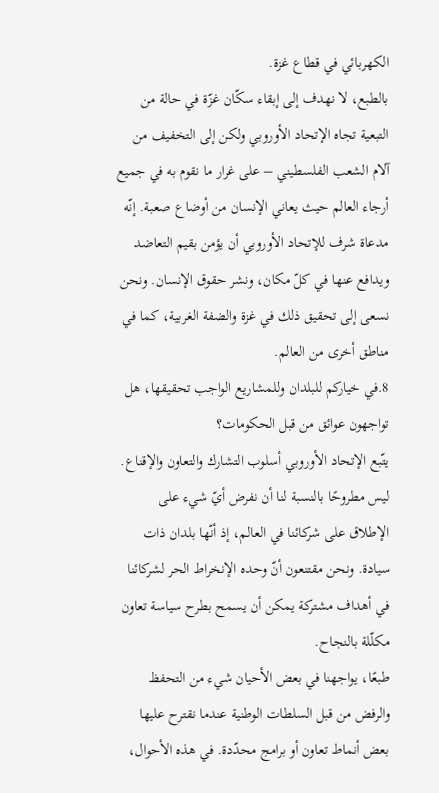الكهربائي في قطاع غزة.
بالطبع، لا نهدف إلى إبقاء سكّان غزّة في حالة من التبعية تجاه الإتحاد الأوروبي ولكن إلى التخفيف من آلام الشعب الفلسطيني – على غرار ما نقوم به في جميع أرجاء العالم حيث يعاني الإنسان من أوضاع صعبة. إنّه مدعاة شرف للإتحاد الأوروبي أن يؤمن بقيم التعاضد ويدافع عنها في كلّ مكان، ونشر حقوق الإنسان. ونحن نسعى إلى تحقيق ذلك في غزة والضفة الغربية، كما في مناطق أخرى من العالم.
8.في خياركم للبلدان وللمشاريع الواجب تحقيقها، هل تواجهون عوائق من قبل الحكومات؟
يتّبع الإتحاد الأوروبي أسلوب التشارك والتعاون والإقناع. ليس مطروحًا بالنسبة لنا أن نفرض أيّ شيء على الإطلاق على شركائنا في العالم، إذ أنّها بلدان ذات سيادة. ونحن مقتنعون أنّ وحده الإنخراط الحر لشركائنا في أهداف مشتركة يمكن أن يسمح بطرح سياسة تعاون مكلّلة بالنجاح.
طبعًا، يواجهنا في بعض الأحيان شيء من التحفظ والرفض من قبل السلطات الوطنية عندما نقترح عليها بعض أنماط تعاون أو برامج محدّدة. في هذه الأحوال،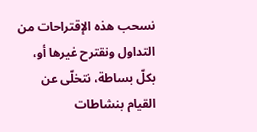نسحب هذه الإقتراحات من التداول ونقترح غيرها أو، بكلّ بساطة، نتخلّى عن القيام بنشاطات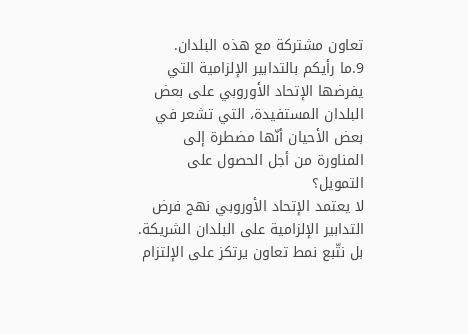تعاون مشتركة مع هذه البلدان.
9.ما رأيكم بالتدابير الإلزامية التي يفرضها الإتحاد الأوروبي على بعض البلدان المستفيدة، التي تشعر في بعض الأحيان أنّها مضطرة إلى المناورة من أجل الحصول على التمويل؟
لا يعتمد الإتحاد الأوروبي نهج فرض التدابير الإلزامية على البلدان الشريكة. بل نتّبع نمط تعاون يرتكز على الإلتزام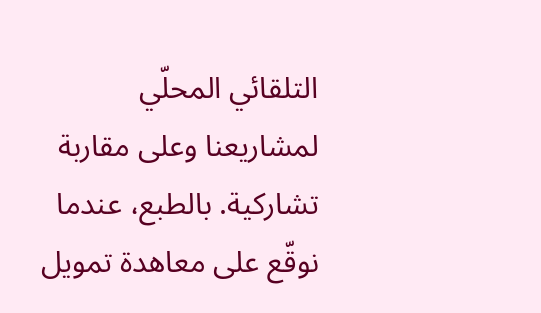التلقائي المحلّي لمشاريعنا وعلى مقاربة تشاركية. بالطبع، عندما نوقّع على معاهدة تمويل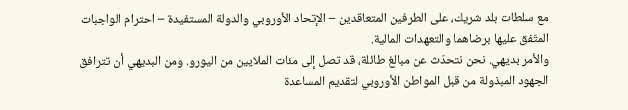مع سلطات بلد شريك، على الطرفين المتعاقدين – الإتحاد الأوروبي والدولة المستفيدة – احترام الواجبات المتّفق عليها برضاهما والتعهدات المالية.
والأمر بديهي. نحن نتحدّث عن مبالغ طائلة، قد تصل إلى مئات الملايين من اليورو. ومن البديهي أن تترافق الجهود المبذولة من قبل المواطن الأوروبي لتقديم المساعدة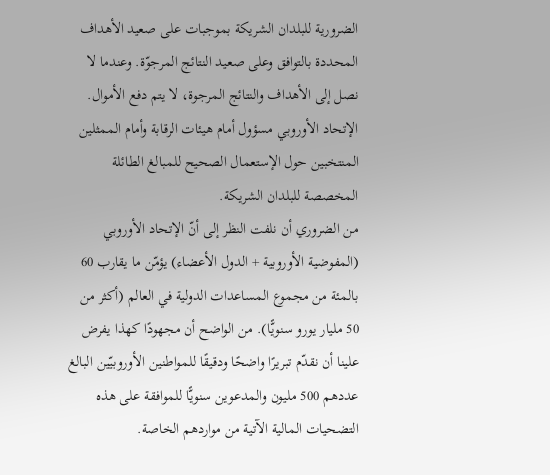الضرورية للبلدان الشريكة بموجبات على صعيد الأهداف المحددة بالتوافق وعلى صعيد النتائج المرجوّة. وعندما لا نصل إلى الأهداف والنتائج المرجوة، لا يتم دفع الأموال. الإتحاد الأوروبي مسؤول أمام هيئات الرقابة وأمام الممثلين المنتخبين حول الإستعمال الصحيح للمبالغ الطائلة المخصصة للبلدان الشريكة.
من الضروري أن نلفت النظر إلى أنّ الإتحاد الأوروبي (المفوضية الأوروبية + الدول الأعضاء) يؤمّن ما يقارب 60 بالمئة من مجموع المساعدات الدولية في العالم (أكثر من 50 مليار يورو سنويًّا). من الواضح أن مجهودًا كهذا يفرض علينا أن نقدّم تبريرًا واضحًا ودقيقًا للمواطنين الأوروبيّين البالغ عددهم 500 مليون والمدعوين سنويًّا للموافقة على هذه التضحيات المالية الآتية من مواردهم الخاصة.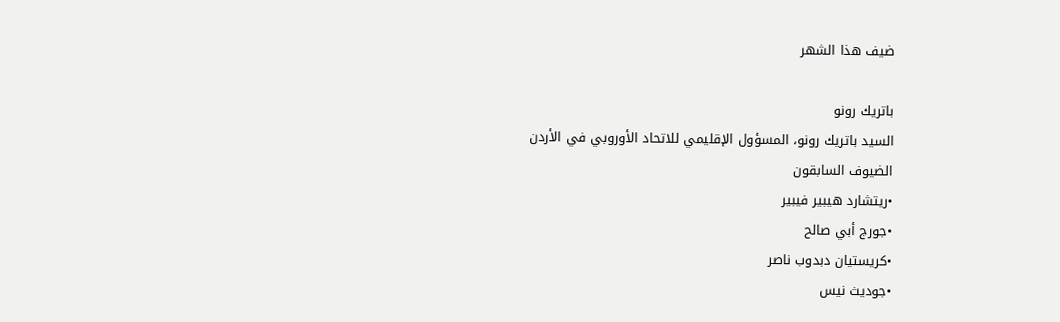ضيف هذا الشهر

باتريك رونو
السيد باتريك رونو، المسؤول الإقليمي للاتحاد الأوروبي في الأردن
الضيوف السابقون
•ريتشارد هيبير فيبير
•جورج أبي صالح
•كريستيان دبدوب ناصر
•جوديث نيس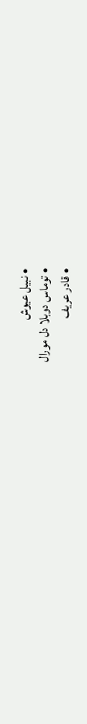• نبيل عيوش
• توماس دوبلا دل مورال
• قادر عريف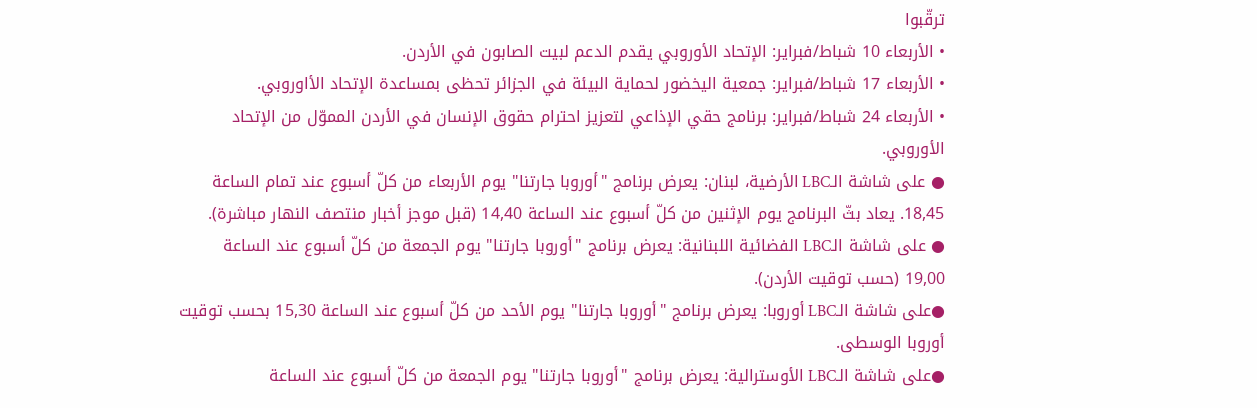ترقّبوا
• الأربعاء 10 شباط/فبراير: الإتحاد الأوروبي يقدم الدعم لبيت الصابون في الأردن.
• الأربعاء 17 شباط/فبراير: جمعية اليخضور لحماية البيئة في الجزائر تحظى بمساعدة الإتحاد الأاوروبي.
• الأربعاء 24 شباط/فبراير: برنامج حقي الإذاعي لتعزيز احترام حقوق الإنسان في الأردن المموّل من الإتحاد الأوروبي.
● على شاشة الـLBC الأرضية، لبنان: يعرض برنامج "أوروبا جارتنا" يوم الأربعاء من كلّ أسبوع عند تمام الساعة 18,45. يعاد بثّ البرنامج يوم الإثنين من كلّ أسبوع عند الساعة 14,40 (قبل موجز أخبار منتصف النهار مباشرة).
● على شاشة الـLBC الفضائية اللبنانية: يعرض برنامج "أوروبا جارتنا" يوم الجمعة من كلّ أسبوع عند الساعة 19,00 (حسب توقيت الأردن).
●على شاشة الـLBC أوروبا: يعرض برنامج "أوروبا جارتنا" يوم الأحد من كلّ أسبوع عند الساعة 15,30 بحسب توقيت أوروبا الوسطى.
●على شاشة الـLBC الأوسترالية: يعرض برنامج "أوروبا جارتنا" يوم الجمعة من كلّ أسبوع عند الساعة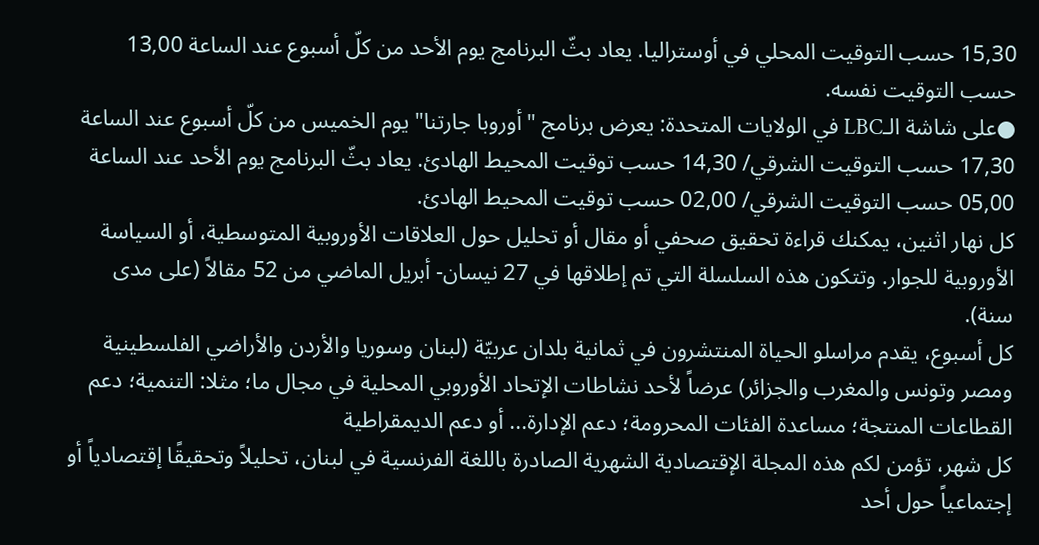15,30 حسب التوقيت المحلي في أوستراليا. يعاد بثّ البرنامج يوم الأحد من كلّ أسبوع عند الساعة 13,00 حسب التوقيت نفسه.
●على شاشة الـLBC في الولايات المتحدة: يعرض برنامج "أوروبا جارتنا" يوم الخميس من كلّ أسبوع عند الساعة 17,30 حسب التوقيت الشرقي/ 14,30 حسب توقيت المحيط الهادئ. يعاد بثّ البرنامج يوم الأحد عند الساعة 05,00 حسب التوقيت الشرقي/ 02,00 حسب توقيت المحيط الهادئ.
كل نهار اثنين، يمكنك قراءة تحقيق صحفي أو مقال أو تحليل حول العلاقات الأوروبية المتوسطية، أو السياسة الأوروبية للجوار. وتتكون هذه السلسلة التي تم إطلاقها في 27 نيسان- أبريل الماضي من 52 مقالاً (على مدى سنة).
كل أسبوع، يقدم مراسلو الحياة المنتشرون في ثمانية بلدان عربيّة (لبنان وسوريا والأردن والأراضي الفلسطينية ومصر وتونس والمغرب والجزائر) عرضاً لأحد نشاطات الإتحاد الأوروبي المحلية في مجال ما؛ مثلا: التنمية؛ دعم القطاعات المنتجة؛ مساعدة الفئات المحرومة؛ دعم الإدارة... أو دعم الديمقراطية
كل شهر، تؤمن لكم هذه المجلة الإقتصادية الشهرية الصادرة باللغة الفرنسية في لبنان، تحليلاً وتحقيقًا إقتصادياً أو إجتماعياً حول أحد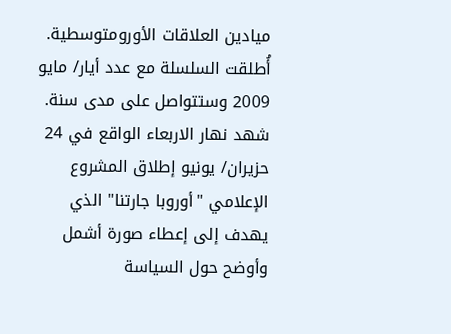ميادين العلاقات الأورومتوسطية. أُطلقت السلسلة مع عدد أيار/ مايو 2009 وستتواصل على مدى سنة.
شهد نهار الاربعاء الواقع في 24 حزيران/ يونيو إطلاق المشروع الإعلامي "أوروبا جارتنا" الذي يهدف إلى إعطاء صورة أشمل وأوضح حول السياسة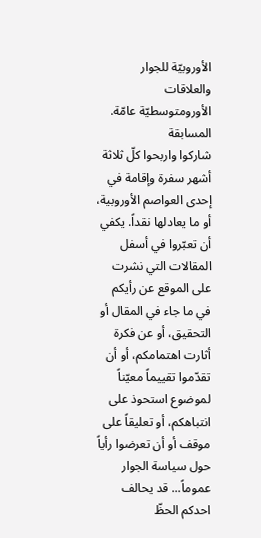الأوروبيّة للجوار والعلاقات الأورومتوسطيّة عامّة.
المسابقة
شاركوا واربحوا كلّ ثلاثة أشهر سفرة وإقامة في إحدى العواصم الأوروبية، أو ما يعادلها نقداً. يكفي أن تعبّروا في أسفل المقالات التي نشرت على الموقع عن رأيكم في ما جاء في المقال أو التحقيق، أو عن فكرة أثارت اهتمامكم، أو أن تقدّموا تقييماً معيّناً لموضوع استحوذ على انتباهكم، أو تعليقاً على موقف أو أن تعرضوا رأياً حول سياسة الجوار عموماً... قد يحالف احدكم الحظّ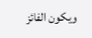ويكون الفائز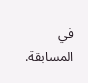في المسابقة.